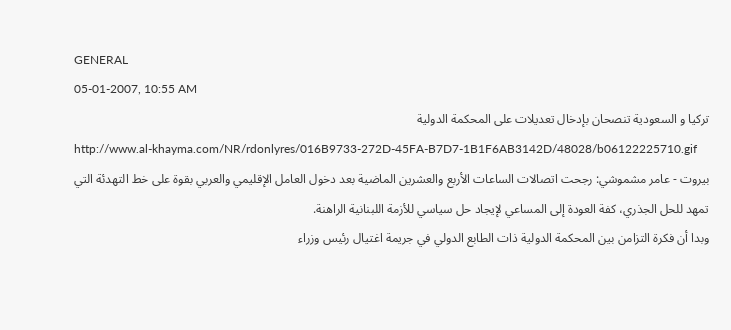GENERAL
05-01-2007, 10:55 AM
تركيا و السعودية تنصحان بإدخال تعديلات على المحكمة الدولية
http://www.al-khayma.com/NR/rdonlyres/016B9733-272D-45FA-B7D7-1B1F6AB3142D/48028/b06122225710.gif
بيروت - عامر مشموشي: رجحت اتصالات الساعات الأربع والعشرين الماضية بعد دخول العامل الإقليمي والعربي بقوة على خط التهدئة التي تمهد للحل الجذري، كفة العودة إلى المساعي لإيجاد حل سياسي للأزمة اللبنانية الراهنة.
وبدا أن فكرة التزامن بين المحكمة الدولية ذات الطابع الدولي في جريمة اغتيال رئيس وزراء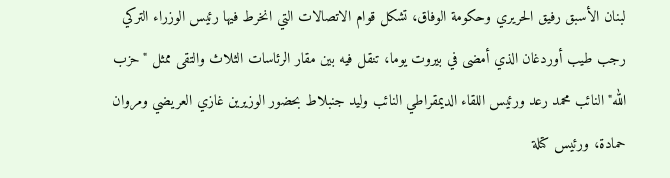لبنان الأسبق رفيق الحريري وحكومة الوفاق، تشكل قوام الاتصالات التي انخرط فيها رئيس الوزراء التركي رجب طيب أوردغان الذي أمضى في بيروت يوما، تنقل فيه بين مقار الرئاسات الثلاث والتقى ممثل "حزب الله" النائب محمد رعد ورئيس اللقاء الديمقراطي النائب وليد جنبلاط بحضور الوزيرين غازي العريضي ومروان حمادة، ورئيس كتلة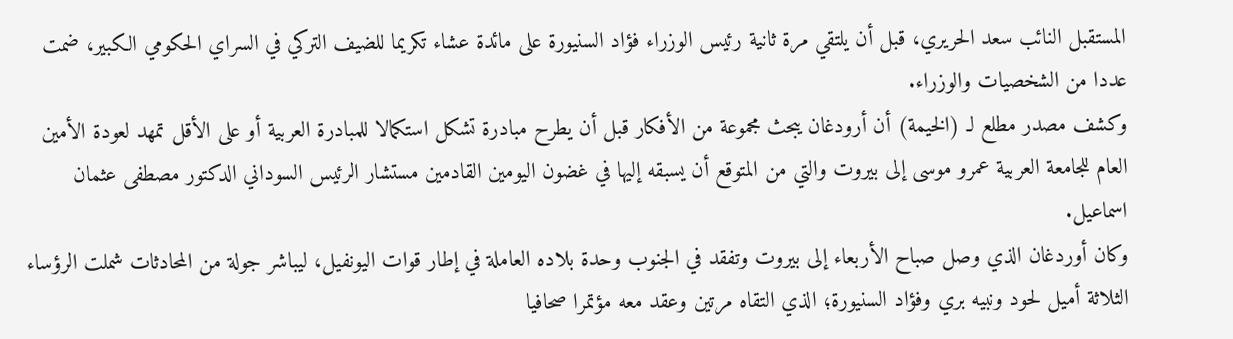المستقبل النائب سعد الحريري، قبل أن يلتقي مرة ثانية رئيس الوزراء فؤاد السنيورة على مائدة عشاء تكريما للضيف التركي في السراي الحكومي الكبير، ضمت عددا من الشخصيات والوزراء.
وكشف مصدر مطلع لـ (الخيمة) أن أرودغان يبحث مجموعة من الأفكار قبل أن يطرح مبادرة تشكل استكمالا للمبادرة العربية أو على الأقل تمهد لعودة الأمين العام للجامعة العربية عمرو موسى إلى بيروت والتي من المتوقع أن يسبقه إليها في غضون اليومين القادمين مستشار الرئيس السوداني الدكتور مصطفى عثمان اسماعيل.
وكان أوردغان الذي وصل صباح الأربعاء إلى بيروت وتفقد في الجنوب وحدة بلاده العاملة في إطار قوات اليونفيل، ليباشر جولة من المحادثات شملت الرؤساء الثلاثة أميل لحود ونبيه بري وفؤاد السنيورة؛ الذي التقاه مرتين وعقد معه مؤتمرا صحافيا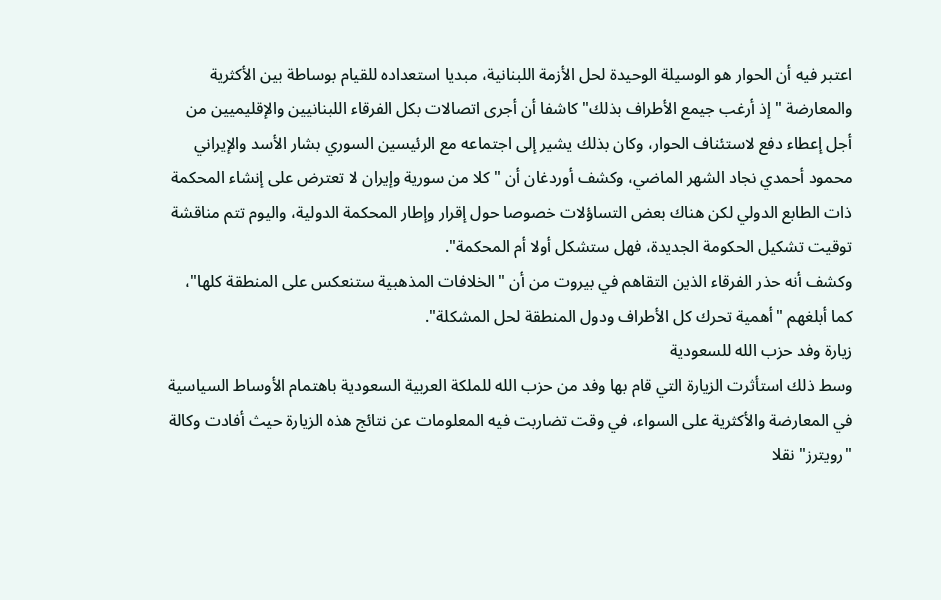اعتبر فيه أن الحوار هو الوسيلة الوحيدة لحل الأزمة اللبنانية، مبديا استعداده للقيام بوساطة بين الأكثرية والمعارضة "إذ أرغب جيمع الأطراف بذلك" كاشفا أن أجرى اتصالات بكل الفرقاء اللبنانيين والإقليميين من أجل إعطاء دفع لاستئناف الحوار، وكان بذلك يشير إلى اجتماعه مع الرئيسين السوري بشار الأسد والإيراني محمود أحمدي نجاد الشهر الماضي، وكشف أوردغان أن "كلا من سورية وإيران لا تعترض على إنشاء المحكمة ذات الطابع الدولي لكن هناك بعض التساؤلات خصوصا حول إقرار وإطار المحكمة الدولية، واليوم تتم مناقشة توقيت تشكيل الحكومة الجديدة، فهل ستشكل أولا أم المحكمة".
وكشف أنه حذر الفرقاء الذين التقاهم في بيروت من أن "الخلافات المذهبية ستنعكس على المنطقة كلها"، كما أبلغهم "أهمية تحرك كل الأطراف ودول المنطقة لحل المشكلة".
زيارة وفد حزب الله للسعودية
وسط ذلك استأثرت الزيارة التي قام بها وفد من حزب الله للملكة العربية السعودية باهتمام الأوساط السياسية في المعارضة والأكثرية على السواء، في وقت تضاربت فيه المعلومات عن نتائج هذه الزيارة حيث أفادت وكالة "رويترز" نقلا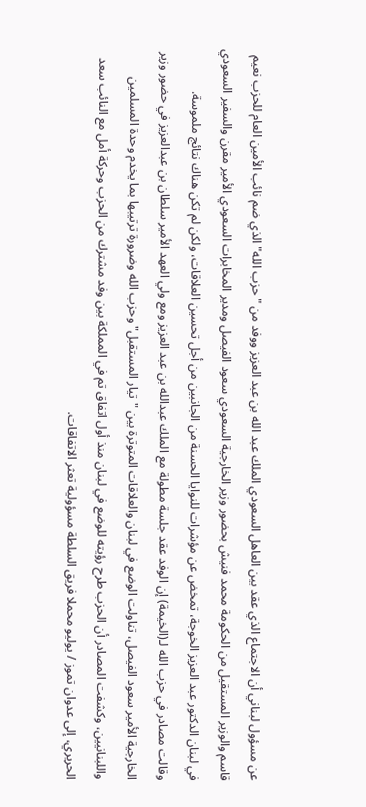عن مسؤول لبناني أن الاجتماع الذي عقد بين العاهل السعودي الملك عبد الله بن عبد العزيز ووفد من "حزب الله" الذي ضم نائب الأمين العام للحزب نعيم قاسم والوزير المستقيل من الحكومة محمد فنيش بحضور وزير الخارجية السعودي سعود الفيصل ومدير المخابرات السعودي الأمير مقرن والسفير السعودي في لبنان الدكتور عبد العزيز الخوجة، تمخض عن مؤشرات للنوايا الحسنة من الجانبين من أجل تحسين العلاقات، ولكن لم تكن هناك نتائج ملموسة.
وقالت مصادر في حزب الله لـ(الخيمة) إن الوفد عقد جلسة مطولة مع الملك عبدالله بن عبد العزيز ومع ولي العهد الأمير سلطان بن عبدالعزيز في حضور وزير الخارجية الأمير سعود الفيصل، تناولت الوضع في لبنان والعلاقات المتوترة بين "تيار المستقبل" وحزب الله وضرورة ترتيبها بما يخدم وحدة المسلمين واللبنانيين، وكشفت المصادر أن الحزب طرح رؤيته للوضع في لبنان منذ أول اتفاق تم في المملكة بين وفد مشترك من الحزب وحركة أمل مع النائب سعد الحريري، إلى عدوان تموز / يوليو محملا فريق السلطة مسؤولية تعثر الاتفاقات.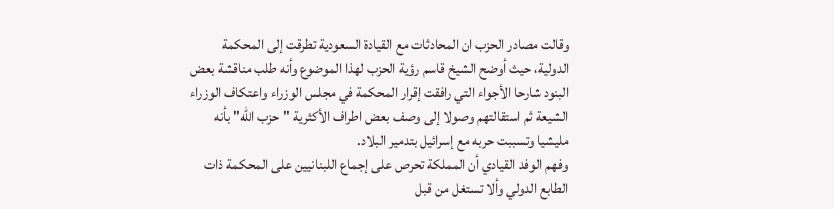وقالت مصادر الحزب ان المحادثات مع القيادة السعودية تطرقت إلى المحكمة الدولية، حيث أوضح الشيخ قاسم رؤية الحزب لهذا الموضوع وأنه طلب مناقشة بعض البنود شارحا الأجواء التي رافقت إقرار المحكمة في مجلس الوزراء واعتكاف الوزراء الشيعة ثم استقالتهم وصولا إلى وصف بعض اطراف الأكثرية "حزب الله" بأنه مليشيا وتسببت حربه مع إسرائيل بتدمير البلاد.
وفهم الوفد القيادي أن المملكة تحرص على إجماع اللبنانيين على المحكمة ذات الطابع الدولي وألا تستغل من قبل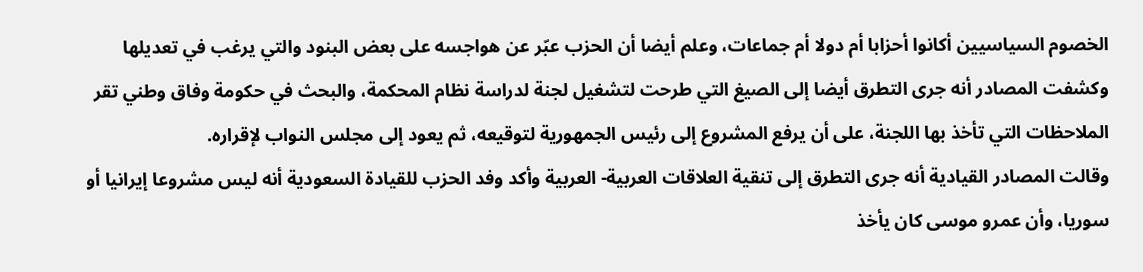الخصوم السياسيين أكانوا أحزابا أم دولا أم جماعات، وعلم أيضا أن الحزب عبّر عن هواجسه على بعض البنود والتي يرغب في تعديلها وكشفت المصادر أنه جرى التطرق أيضا إلى الصيغ التي طرحت لتشغيل لجنة لدراسة نظام المحكمة، والبحث في حكومة وفاق وطني تقر الملاحظات التي تأخذ بها اللجنة، على أن يرفع المشروع إلى رئيس الجمهورية لتوقيعه، ثم يعود إلى مجلس النواب لإقراره.
وقالت المصادر القيادية أنه جرى التطرق إلى تنقية العلاقات العربية- العربية وأكد وفد الحزب للقيادة السعودية أنه ليس مشروعا إيرانيا أو سوريا، وأن عمرو موسى كان يأخذ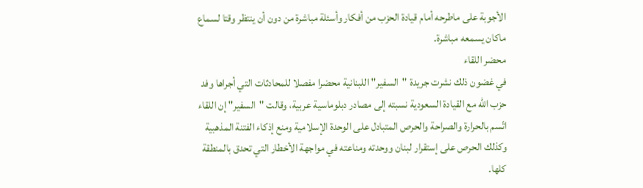الأجوبة على ماطرحه أمام قيادة الحزب من أفكار وأسئلة مباشرة من دون أن ينتظر وقتا لسماع ماكان يسمعه مباشرة.
محضر اللقاء
في غضون ذلك نشرت جريدة "السفير" اللبنانية محضرا مفصلا للمحادثات التي أجراها وفد حزب الله مع القيادة السعودية نسبته إلى مصادر دبلوماسية عربية، وقالت "السفير" إن اللقاء اتّسم بالحرارة والصراحة والحرص المتبادل على الوحدة الإسلامية ومنع إذكاء الفتنة المذهبية وكذلك الحرص على إستقرار لبنان ووحدته ومناعته في مواجهة الأخطار التي تحدق بالمنطقة كلها.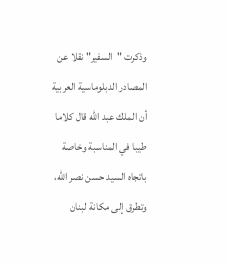وذكرت "السفير" نقلا عن المصادر الدبلوماسية العربية أن الملك عبد الله قال كلاما طيبا في المناسبة وخاصة باتجاه السيد حسن نصر الله، وتطرق إلى مكانة لبنان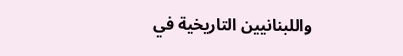واللبنانيين التاريخية في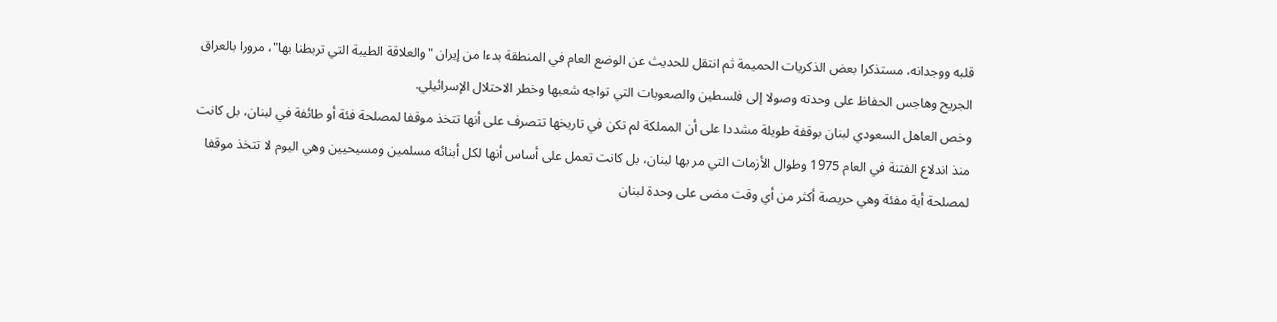قلبه ووجدانه، مستذكرا بعض الذكريات الحميمة ثم انتقل للحديث عن الوضع العام في المنطقة بدءا من إيران "والعلاقة الطيبة التي تربطنا بها"، مرورا بالعراق الجريح وهاجس الحفاظ على وحدته وصولا إلى فلسطين والصعوبات التي تواجه شعبها وخطر الاحتلال الإسرائيلي.
وخص العاهل السعودي لبنان بوقفة طويلة مشددا على أن المملكة لم تكن في تاريخها تتصرف على أنها تتخذ موقفا لمصلحة فئة أو طائفة في لبنان، بل كانت منذ اندلاع الفتنة في العام 1975 وطوال الأزمات التي مر بها لبنان، بل كانت تعمل على أساس أنها لكل أبنائه مسلمين ومسيحيين وهي اليوم لا تتخذ موقفا لمصلحة أية مفئة وهي حريصة أكثر من أي وقت مضى على وحدة لبنان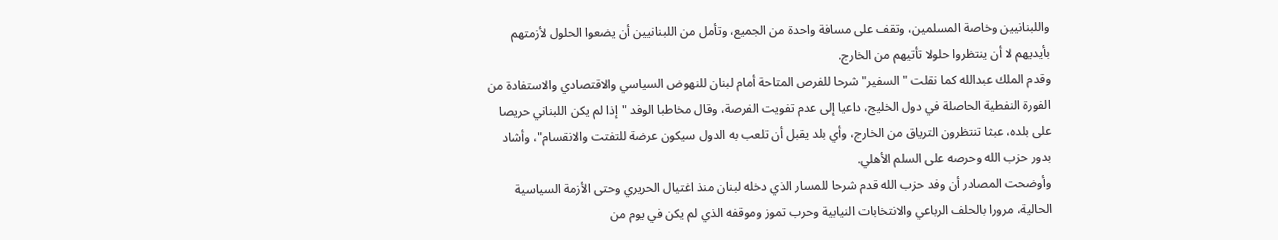واللبنانيين وخاصة المسلمين، وتقف على مسافة واحدة من الجميع، وتأمل من اللبنانيين أن يضعوا الحلول لأزمتهم بأيديهم لا أن ينتظروا حلولا تأتيهم من الخارج.
وقدم الملك عبدالله كما نقلت " السفير" شرحا للفرص المتاحة أمام لبنان للنهوض السياسي والاقتصادي والاستفادة من الفورة النفطية الحاصلة في دول الخليج، داعيا إلى عدم تفويت الفرصة، وقال مخاطبا الوفد "إذا لم يكن اللبناني حريصا على بلده، عبثا تنتظرون الترياق من الخارج، وأي بلد يقبل أن تلعب به الدول سيكون عرضة للتفتت والانقسام"، وأشاد بدور حزب الله وحرصه على السلم الأهلي.
وأوضحت المصادر أن وفد حزب الله قدم شرحا للمسار الذي دخله لبنان منذ اغتيال الحريري وحتى الأزمة السياسية الحالية، مرورا بالحلف الرباعي والانتخابات النيابية وحرب تموز وموقفه الذي لم يكن في يوم من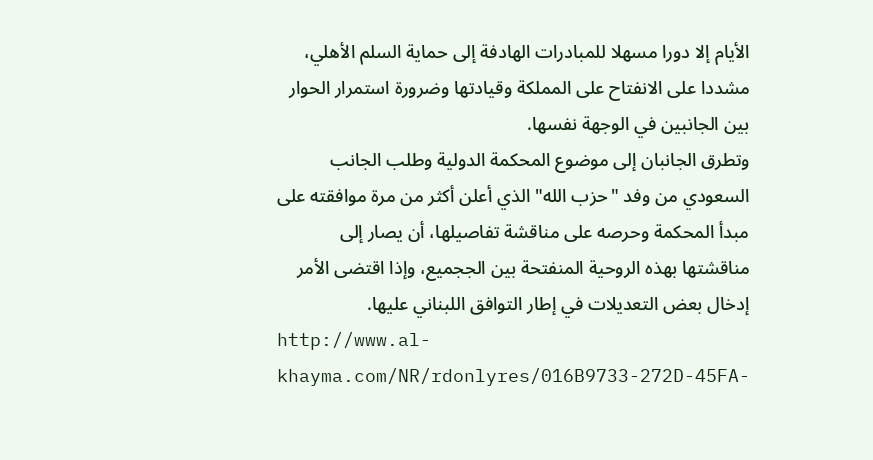الأيام إلا دورا مسهلا للمبادرات الهادفة إلى حماية السلم الأهلي، مشددا على الانفتاح على المملكة وقيادتها وضرورة استمرار الحوار بين الجانبين في الوجهة نفسها.
وتطرق الجانبان إلى موضوع المحكمة الدولية وطلب الجانب السعودي من وفد "حزب الله" الذي أعلن أكثر من مرة موافقته على مبدأ المحكمة وحرصه على مناقشة تفاصيلها، أن يصار إلى مناقشتها بهذه الروحية المنفتحة بين الججميع، وإذا اقتضى الأمر إدخال بعض التعديلات في إطار التوافق اللبناني عليها.
http://www.al-khayma.com/NR/rdonlyres/016B9733-272D-45FA-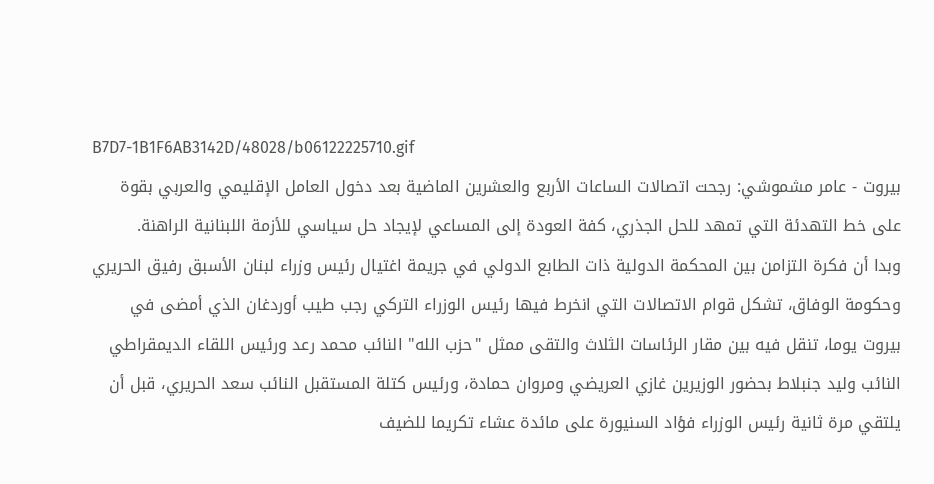B7D7-1B1F6AB3142D/48028/b06122225710.gif
بيروت - عامر مشموشي: رجحت اتصالات الساعات الأربع والعشرين الماضية بعد دخول العامل الإقليمي والعربي بقوة على خط التهدئة التي تمهد للحل الجذري، كفة العودة إلى المساعي لإيجاد حل سياسي للأزمة اللبنانية الراهنة.
وبدا أن فكرة التزامن بين المحكمة الدولية ذات الطابع الدولي في جريمة اغتيال رئيس وزراء لبنان الأسبق رفيق الحريري وحكومة الوفاق، تشكل قوام الاتصالات التي انخرط فيها رئيس الوزراء التركي رجب طيب أوردغان الذي أمضى في بيروت يوما، تنقل فيه بين مقار الرئاسات الثلاث والتقى ممثل "حزب الله" النائب محمد رعد ورئيس اللقاء الديمقراطي النائب وليد جنبلاط بحضور الوزيرين غازي العريضي ومروان حمادة، ورئيس كتلة المستقبل النائب سعد الحريري، قبل أن يلتقي مرة ثانية رئيس الوزراء فؤاد السنيورة على مائدة عشاء تكريما للضيف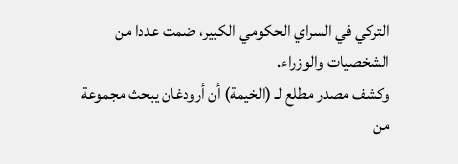التركي في السراي الحكومي الكبير، ضمت عددا من الشخصيات والوزراء.
وكشف مصدر مطلع لـ (الخيمة) أن أرودغان يبحث مجموعة من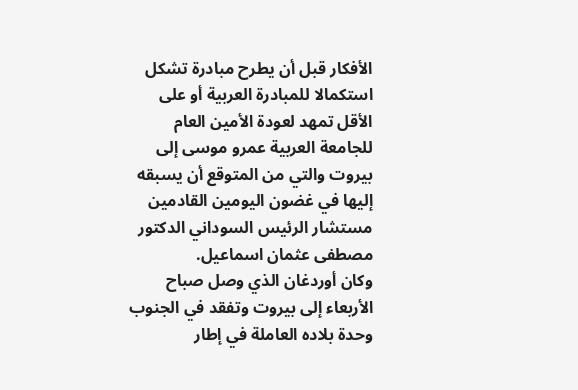الأفكار قبل أن يطرح مبادرة تشكل استكمالا للمبادرة العربية أو على الأقل تمهد لعودة الأمين العام للجامعة العربية عمرو موسى إلى بيروت والتي من المتوقع أن يسبقه إليها في غضون اليومين القادمين مستشار الرئيس السوداني الدكتور مصطفى عثمان اسماعيل.
وكان أوردغان الذي وصل صباح الأربعاء إلى بيروت وتفقد في الجنوب وحدة بلاده العاملة في إطار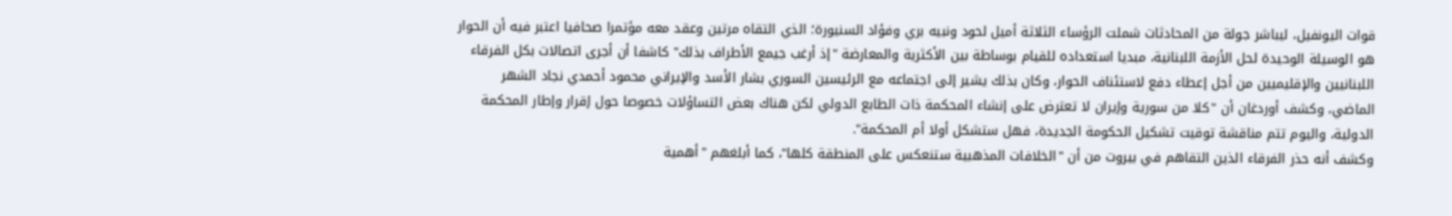قوات اليونفيل، ليباشر جولة من المحادثات شملت الرؤساء الثلاثة أميل لحود ونبيه بري وفؤاد السنيورة؛ الذي التقاه مرتين وعقد معه مؤتمرا صحافيا اعتبر فيه أن الحوار هو الوسيلة الوحيدة لحل الأزمة اللبنانية، مبديا استعداده للقيام بوساطة بين الأكثرية والمعارضة "إذ أرغب جيمع الأطراف بذلك" كاشفا أن أجرى اتصالات بكل الفرقاء اللبنانيين والإقليميين من أجل إعطاء دفع لاستئناف الحوار، وكان بذلك يشير إلى اجتماعه مع الرئيسين السوري بشار الأسد والإيراني محمود أحمدي نجاد الشهر الماضي، وكشف أوردغان أن "كلا من سورية وإيران لا تعترض على إنشاء المحكمة ذات الطابع الدولي لكن هناك بعض التساؤلات خصوصا حول إقرار وإطار المحكمة الدولية، واليوم تتم مناقشة توقيت تشكيل الحكومة الجديدة، فهل ستشكل أولا أم المحكمة".
وكشف أنه حذر الفرقاء الذين التقاهم في بيروت من أن "الخلافات المذهبية ستنعكس على المنطقة كلها"، كما أبلغهم "أهمية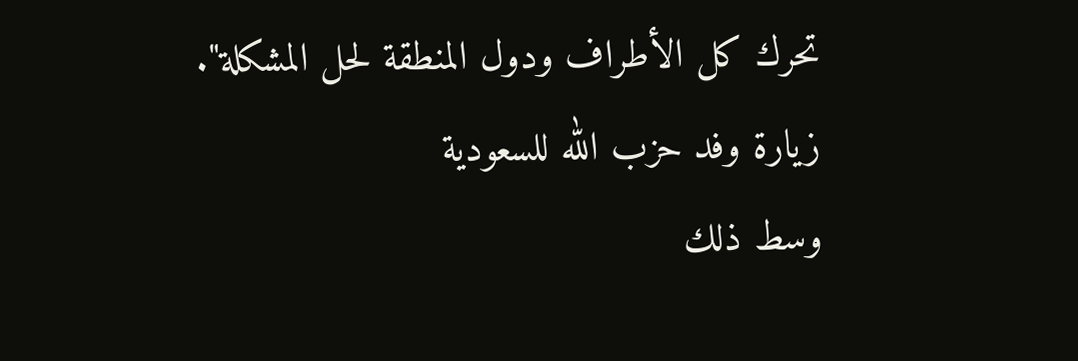تحرك كل الأطراف ودول المنطقة لحل المشكلة".
زيارة وفد حزب الله للسعودية
وسط ذلك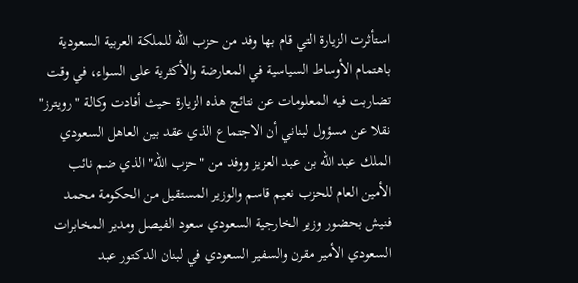استأثرت الزيارة التي قام بها وفد من حزب الله للملكة العربية السعودية باهتمام الأوساط السياسية في المعارضة والأكثرية على السواء، في وقت تضاربت فيه المعلومات عن نتائج هذه الزيارة حيث أفادت وكالة "رويترز" نقلا عن مسؤول لبناني أن الاجتماع الذي عقد بين العاهل السعودي الملك عبد الله بن عبد العزيز ووفد من "حزب الله" الذي ضم نائب الأمين العام للحزب نعيم قاسم والوزير المستقيل من الحكومة محمد فنيش بحضور وزير الخارجية السعودي سعود الفيصل ومدير المخابرات السعودي الأمير مقرن والسفير السعودي في لبنان الدكتور عبد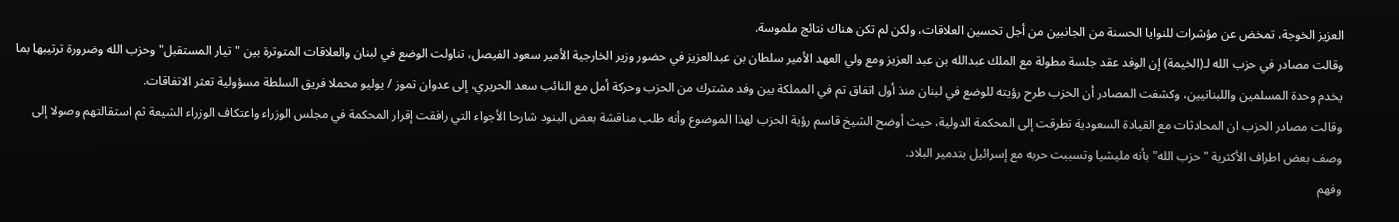العزيز الخوجة، تمخض عن مؤشرات للنوايا الحسنة من الجانبين من أجل تحسين العلاقات، ولكن لم تكن هناك نتائج ملموسة.
وقالت مصادر في حزب الله لـ(الخيمة) إن الوفد عقد جلسة مطولة مع الملك عبدالله بن عبد العزيز ومع ولي العهد الأمير سلطان بن عبدالعزيز في حضور وزير الخارجية الأمير سعود الفيصل، تناولت الوضع في لبنان والعلاقات المتوترة بين "تيار المستقبل" وحزب الله وضرورة ترتيبها بما يخدم وحدة المسلمين واللبنانيين، وكشفت المصادر أن الحزب طرح رؤيته للوضع في لبنان منذ أول اتفاق تم في المملكة بين وفد مشترك من الحزب وحركة أمل مع النائب سعد الحريري، إلى عدوان تموز / يوليو محملا فريق السلطة مسؤولية تعثر الاتفاقات.
وقالت مصادر الحزب ان المحادثات مع القيادة السعودية تطرقت إلى المحكمة الدولية، حيث أوضح الشيخ قاسم رؤية الحزب لهذا الموضوع وأنه طلب مناقشة بعض البنود شارحا الأجواء التي رافقت إقرار المحكمة في مجلس الوزراء واعتكاف الوزراء الشيعة ثم استقالتهم وصولا إلى وصف بعض اطراف الأكثرية "حزب الله" بأنه مليشيا وتسببت حربه مع إسرائيل بتدمير البلاد.
وفهم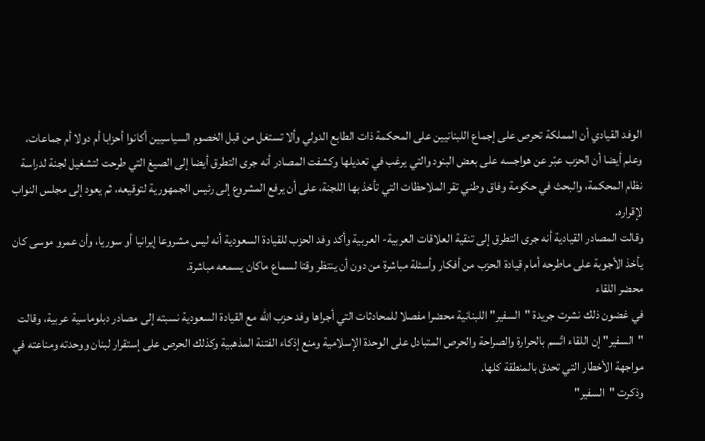الوفد القيادي أن المملكة تحرص على إجماع اللبنانيين على المحكمة ذات الطابع الدولي وألا تستغل من قبل الخصوم السياسيين أكانوا أحزابا أم دولا أم جماعات، وعلم أيضا أن الحزب عبّر عن هواجسه على بعض البنود والتي يرغب في تعديلها وكشفت المصادر أنه جرى التطرق أيضا إلى الصيغ التي طرحت لتشغيل لجنة لدراسة نظام المحكمة، والبحث في حكومة وفاق وطني تقر الملاحظات التي تأخذ بها اللجنة، على أن يرفع المشروع إلى رئيس الجمهورية لتوقيعه، ثم يعود إلى مجلس النواب لإقراره.
وقالت المصادر القيادية أنه جرى التطرق إلى تنقية العلاقات العربية- العربية وأكد وفد الحزب للقيادة السعودية أنه ليس مشروعا إيرانيا أو سوريا، وأن عمرو موسى كان يأخذ الأجوبة على ماطرحه أمام قيادة الحزب من أفكار وأسئلة مباشرة من دون أن ينتظر وقتا لسماع ماكان يسمعه مباشرة.
محضر اللقاء
في غضون ذلك نشرت جريدة "السفير" اللبنانية محضرا مفصلا للمحادثات التي أجراها وفد حزب الله مع القيادة السعودية نسبته إلى مصادر دبلوماسية عربية، وقالت "السفير" إن اللقاء اتّسم بالحرارة والصراحة والحرص المتبادل على الوحدة الإسلامية ومنع إذكاء الفتنة المذهبية وكذلك الحرص على إستقرار لبنان ووحدته ومناعته في مواجهة الأخطار التي تحدق بالمنطقة كلها.
وذكرت "السفير"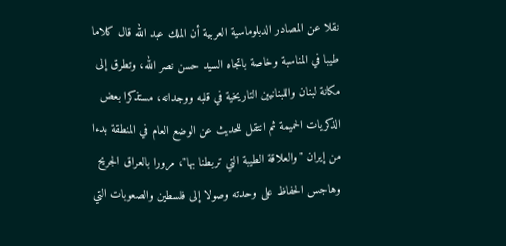نقلا عن المصادر الدبلوماسية العربية أن الملك عبد الله قال كلاما طيبا في المناسبة وخاصة باتجاه السيد حسن نصر الله، وتطرق إلى مكانة لبنان واللبنانيين التاريخية في قلبه ووجدانه، مستذكرا بعض الذكريات الحميمة ثم انتقل للحديث عن الوضع العام في المنطقة بدءا من إيران "والعلاقة الطيبة التي تربطنا بها"، مرورا بالعراق الجريح وهاجس الحفاظ على وحدته وصولا إلى فلسطين والصعوبات التي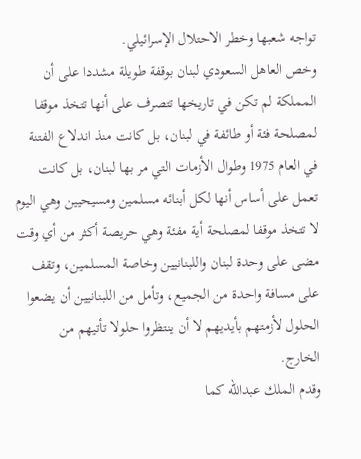تواجه شعبها وخطر الاحتلال الإسرائيلي.
وخص العاهل السعودي لبنان بوقفة طويلة مشددا على أن المملكة لم تكن في تاريخها تتصرف على أنها تتخذ موقفا لمصلحة فئة أو طائفة في لبنان، بل كانت منذ اندلاع الفتنة في العام 1975 وطوال الأزمات التي مر بها لبنان، بل كانت تعمل على أساس أنها لكل أبنائه مسلمين ومسيحيين وهي اليوم لا تتخذ موقفا لمصلحة أية مفئة وهي حريصة أكثر من أي وقت مضى على وحدة لبنان واللبنانيين وخاصة المسلمين، وتقف على مسافة واحدة من الجميع، وتأمل من اللبنانيين أن يضعوا الحلول لأزمتهم بأيديهم لا أن ينتظروا حلولا تأتيهم من الخارج.
وقدم الملك عبدالله كما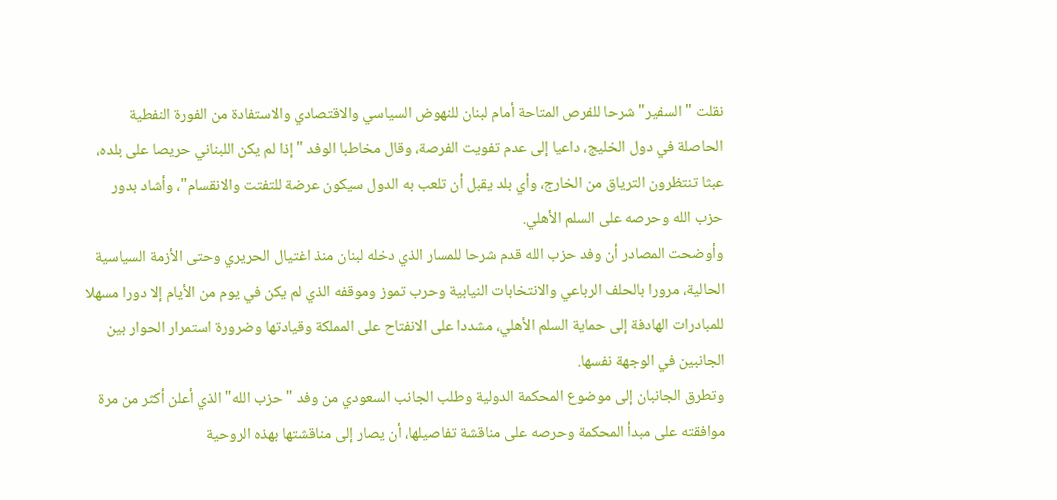نقلت " السفير" شرحا للفرص المتاحة أمام لبنان للنهوض السياسي والاقتصادي والاستفادة من الفورة النفطية الحاصلة في دول الخليج، داعيا إلى عدم تفويت الفرصة، وقال مخاطبا الوفد "إذا لم يكن اللبناني حريصا على بلده، عبثا تنتظرون الترياق من الخارج، وأي بلد يقبل أن تلعب به الدول سيكون عرضة للتفتت والانقسام"، وأشاد بدور حزب الله وحرصه على السلم الأهلي.
وأوضحت المصادر أن وفد حزب الله قدم شرحا للمسار الذي دخله لبنان منذ اغتيال الحريري وحتى الأزمة السياسية الحالية، مرورا بالحلف الرباعي والانتخابات النيابية وحرب تموز وموقفه الذي لم يكن في يوم من الأيام إلا دورا مسهلا للمبادرات الهادفة إلى حماية السلم الأهلي، مشددا على الانفتاح على المملكة وقيادتها وضرورة استمرار الحوار بين الجانبين في الوجهة نفسها.
وتطرق الجانبان إلى موضوع المحكمة الدولية وطلب الجانب السعودي من وفد "حزب الله" الذي أعلن أكثر من مرة موافقته على مبدأ المحكمة وحرصه على مناقشة تفاصيلها، أن يصار إلى مناقشتها بهذه الروحية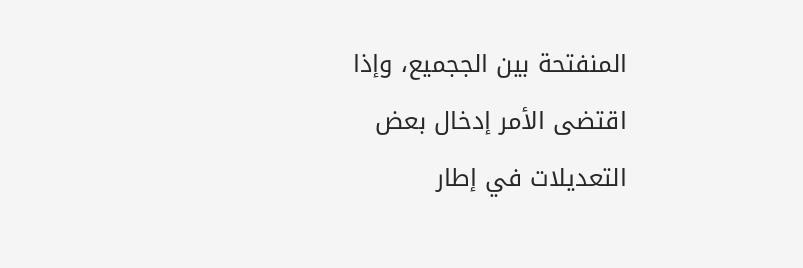المنفتحة بين الججميع، وإذا اقتضى الأمر إدخال بعض التعديلات في إطار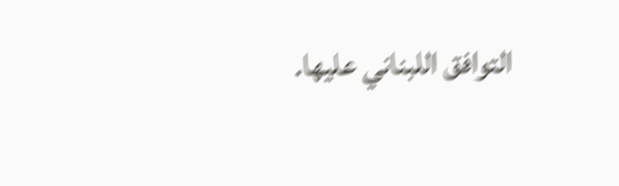التوافق اللبناني عليها.